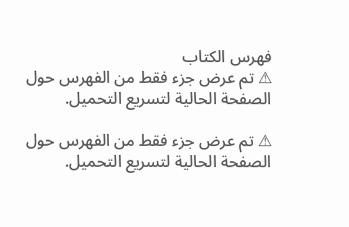فهرس الكتاب
⚠ تم عرض جزء فقط من الفهرس حول الصفحة الحالية لتسريع التحميل.

⚠ تم عرض جزء فقط من الفهرس حول الصفحة الحالية لتسريع التحميل.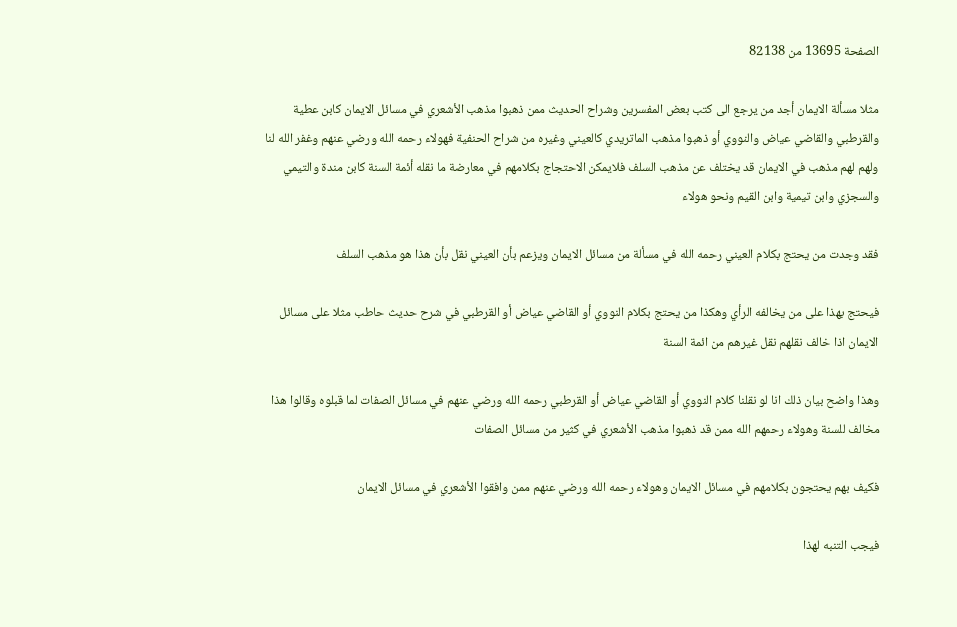الصفحة 13695 من 82138

مثلا مسألة الايمان أجد من يرجع الى كتب بعض المفسرين وشراح الحديث ممن ذهبوا مذهب الأشعري في مسائل الايمان كابن عطية والقرطبي والقاضي عياض والنووي أو ذهبوا مذهب الماتريدي كالعيني وغيره من شراح الحنفية فهولاء رحمه الله ورضي عنهم وغفر الله لنا ولهم لهم مذهب في الايمان قد يختلف عن مذهب السلف فلايمكن الاحتجاج بكلامهم في معارضة ما نقله أئمة السنة كابن مندة والتيمي والسجزي وابن تيمية وابن القيم ونحو هولاء

فقد وجدت من يحتج بكلام العيني رحمه الله في مسألة من مسائل الايمان ويزعم بأن العيني نقل بأن هذا هو مذهب السلف

فيحتج بهذا على من يخالفه الرأي وهكذا من يحتج بكلام النووي أو القاضي عياض أو القرطبي في شرح حديث حاطب مثلا على مسائل الايمان اذا خالف نقلهم نقل غيرهم من ائمة السنة

وهذا واضح بيان ذلك انا لو نقلنا كلام النووي أو القاضي عياض أو القرطبي رحمه الله ورضي عنهم في مسائل الصفات لما قبلوه وقالوا هذا مخالف للسنة وهولاء رحمهم الله ممن قد ذهبوا مذهب الأشعري في كثير من مسائل الصفات

فكيف بهم يحتجون بكلامهم في مسائل الايمان وهولاء رحمه الله ورضي عنهم ممن وافقوا الأشعري في مسائل الايمان

فيجب التنبه لهذا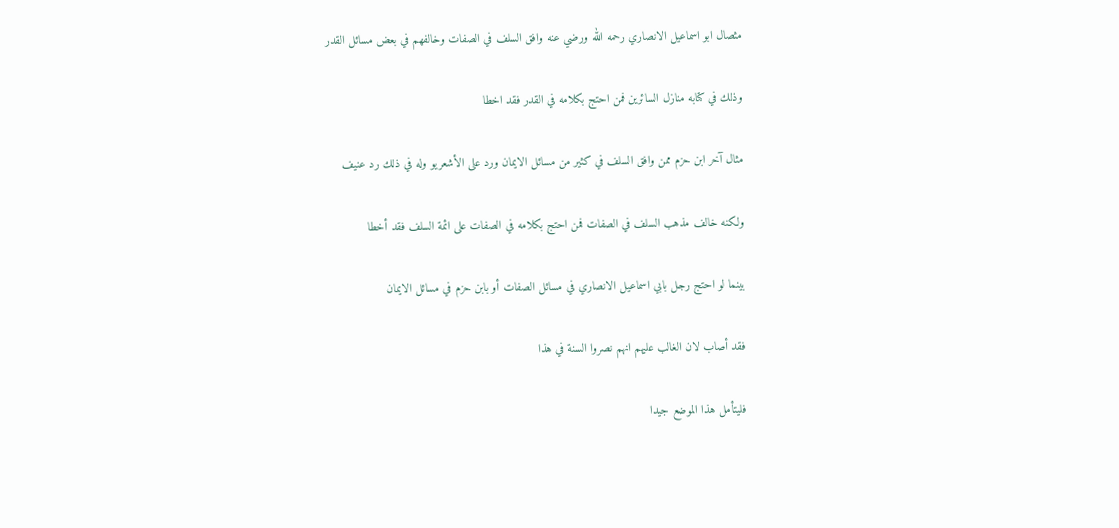مثصال ابو اسماعيل الانصاري رحمه الله ورضي عنه وافق السلف في الصفات وخالفهم في بعض مسائل القدر

وذلك في كتابه منازل السائرين فمن احتج بكلامه في القدر فقد اخطا

مثال آخر ابن حزم ممن وافق السلف في كثير من مسائل الايمان ورد على الأشعريو وله في ذلك رد عنيف

ولكنه خالف مذهب السلف في الصفات فمن احتج بكلامه في الصفات على ائمة السلف فقد أخطا

بينما لو احتج رجل بابي اسماعيل الانصاري في مسائل الصفات أو بابن حزم في مسائل الايمان

فقد أصاب لان الغالب عليهم انهم نصروا السنة في هذا

فليتأمل هذا الموضع جيدا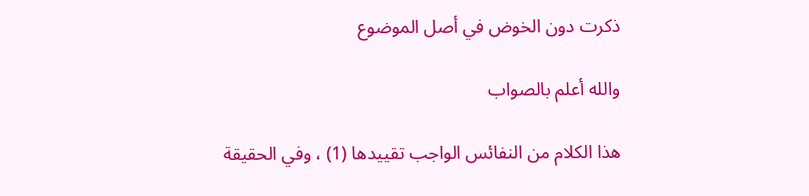ذكرت دون الخوض في أصل الموضوع

والله أعلم بالصواب

هذا الكلام من النفائس الواجب تقييدها (1) ، وفي الحقيقة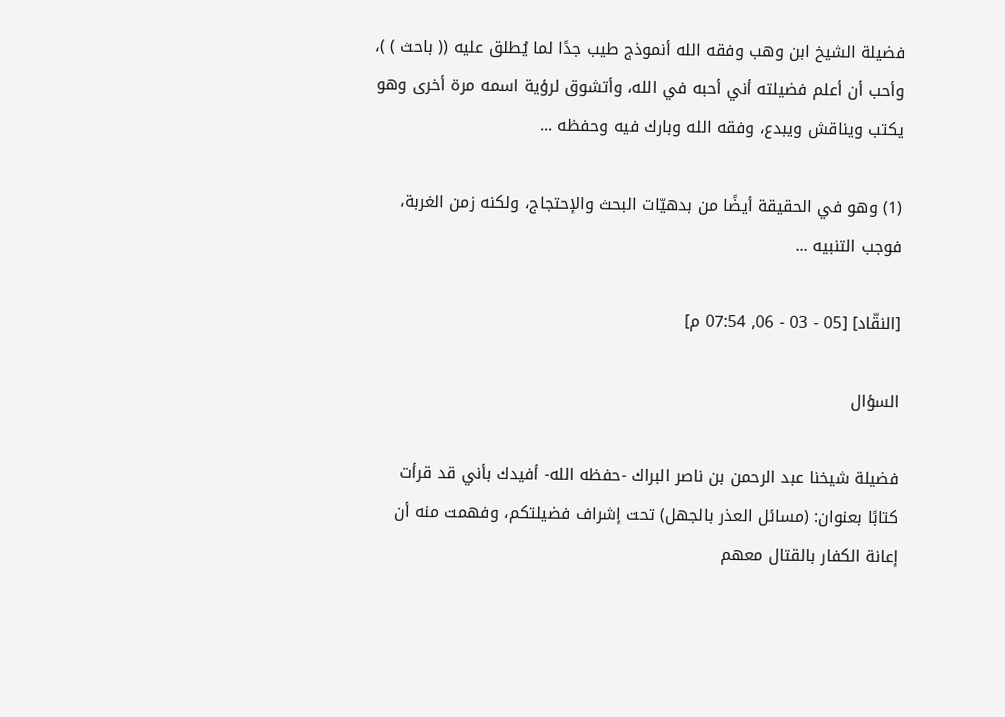فضيلة الشيخ ابن وهب وفقه الله أنموذج طيب جدًا لما يُطلق عليه (( باحث ) )، وأحب أن أعلم فضيلته أني أحبه في الله، وأتشوق لرؤية اسمه مرة أخرى وهو يكتب ويناقش ويبدع، وفقه الله وبارك فيه وحفظه ...

(1) وهو في الحقيقة أيضًا من بدهيّات البحث والإحتجاج، ولكنه زمن الغربة، فوجب التنبيه ...

[النقّاد] [05 - 03 - 06, 07:54 م]

السؤال

فضيلة شيخنا عبد الرحمن بن ناصر البراك -حفظه الله- أفيدك بأني قد قرأت كتابًا بعنوان: (مسائل العذر بالجهل) تحت إشراف فضيلتكم، وفهمت منه أن إعانة الكفار بالقتال معهم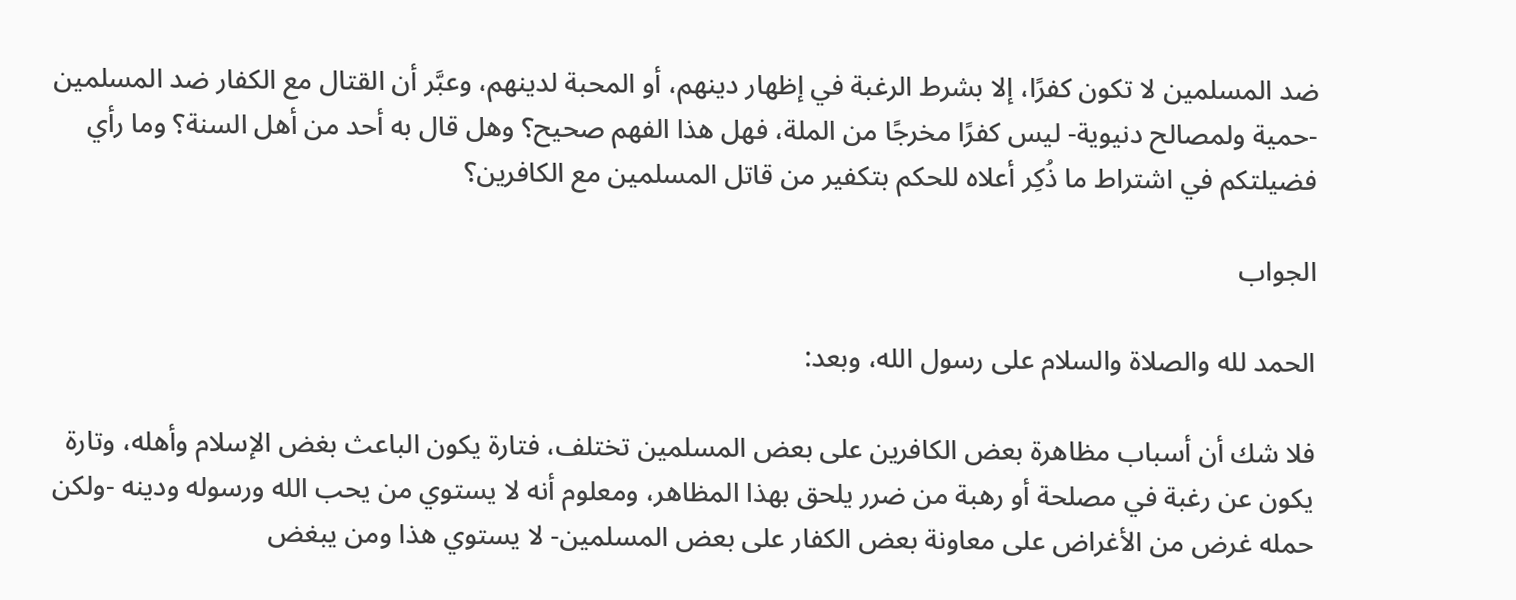ضد المسلمين لا تكون كفرًا، إلا بشرط الرغبة في إظهار دينهم، أو المحبة لدينهم، وعبَّر أن القتال مع الكفار ضد المسلمين -حمية ولمصالح دنيوية- ليس كفرًا مخرجًا من الملة، فهل هذا الفهم صحيح؟ وهل قال به أحد من أهل السنة؟ وما رأي فضيلتكم في اشتراط ما ذُكِر أعلاه للحكم بتكفير من قاتل المسلمين مع الكافرين؟

الجواب

الحمد لله والصلاة والسلام على رسول الله، وبعد:

فلا شك أن أسباب مظاهرة بعض الكافرين على بعض المسلمين تختلف، فتارة يكون الباعث بغض الإسلام وأهله، وتارة يكون عن رغبة في مصلحة أو رهبة من ضرر يلحق بهذا المظاهر، ومعلوم أنه لا يستوي من يحب الله ورسوله ودينه -ولكن حمله غرض من الأغراض على معاونة بعض الكفار على بعض المسلمين- لا يستوي هذا ومن يبغض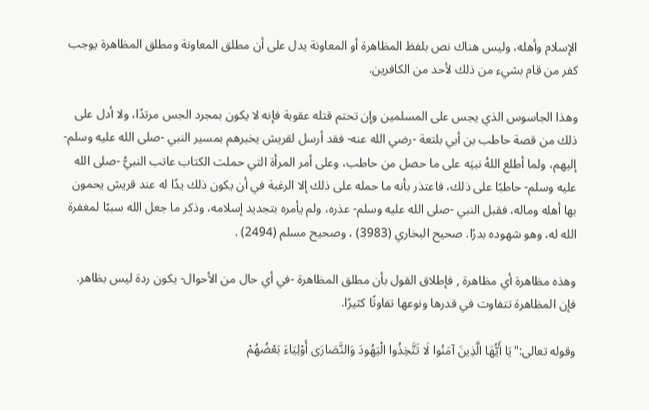الإسلام وأهله، وليس هناك نص بلفظ المظاهرة أو المعاونة يدل على أن مطلق المعاونة ومطلق المظاهرة يوجب كفر من قام بشيء من ذلك لأحد من الكافرين.

وهذا الجاسوس الذي يجس على المسلمين وإن تحتم قتله عقوبة فإنه لا يكون بمجرد الجس مرتدًا، ولا أدل على ذلك من قصة حاطب بن أبي بلتعة -رضي الله عنه- فقد أرسل لقريش يخبرهم بمسير النبي -صلى الله عليه وسلم- إليهم، ولما أطلع اللهُ نبيَه على ما حصل من حاطب، وعلى أمر المرأة التي حملت الكتاب عاتب النبيُّ -صلى الله عليه وسلم- حاطبًا على ذلك، فاعتذر بأنه ما حمله على ذلك إلا الرغبة في أن يكون ذلك يدًا له عند قريش يحمون بها أهله وماله، فقبل النبي -صلى الله عليه وسلم- عذره، ولم يأمره بتجديد إسلامه، وذكر ما جعل الله سببًا لمغفرة الله له، وهو شهوده بدرًا. صحيح البخاري (3983) ، وصحيح مسلم (2494) .

وهذه مظاهرة أي مظاهرة , فإطلاق القول بأن مطلق المظاهرة -في أي حال من الأحوال- يكون ردة ليس بظاهر. فإن المظاهرة تتفاوت في قدرها ونوعها تفاوتًا كثيرًا.

وقوله تعالى:"يَا أَيُّهَا الَّذِينَ آمَنُوا لَا تَتَّخِذُوا الْيَهُودَ وَالنَّصَارَى أَوْلِيَاءَ بَعْضُهُمْ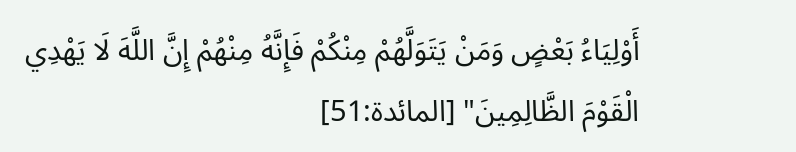أَوْلِيَاءُ بَعْضٍ وَمَنْ يَتَوَلَّهُمْ مِنْكُمْ فَإِنَّهُ مِنْهُمْ إِنَّ اللَّهَ لَا يَهْدِي الْقَوْمَ الظَّالِمِينَ" [المائدة:51]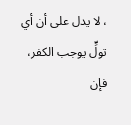، لا يدل على أن أي تولٍّ يوجب الكفر، فإن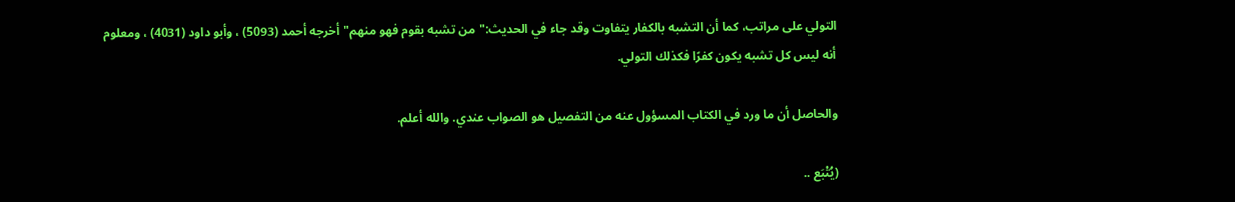التولي على مراتب، كما أن التشبه بالكفار يتفاوت وقد جاء في الحديث:"من تشبه بقوم فهو منهم"أخرجه أحمد (5093) ، وأبو داود (4031) ، ومعلوم أنه ليس كل تشبه يكون كفرًا فكذلك التولي.

والحاصل أن ما ورد في الكتاب المسؤول عنه من التفصيل هو الصواب عندي. والله أعلم.

(يُتْبَع ..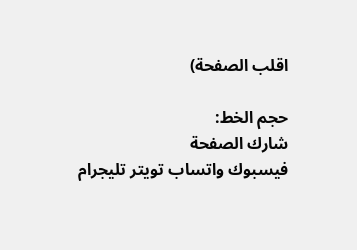اقلب الصفحة)

حجم الخط:
شارك الصفحة
فيسبوك واتساب تويتر تليجرام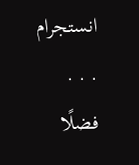انستجرام
. . .
فضلًا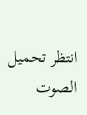انتظر تحميل الصوت